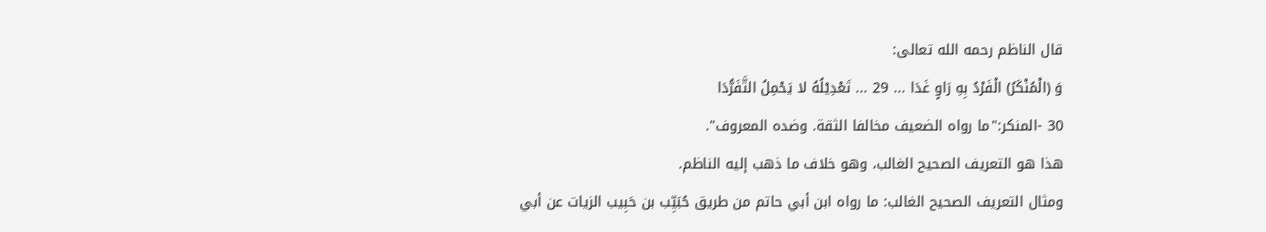قال الناظم رحمه الله تعالى:
وَ (الْمُنْكَرُ) الْفَرْدُ بِهِ رَاوٍ غَدَا ... 29 ... تَعْدِيْلُهُ لا يَحْمِلُ التَّفَرُّدَا
30 -المنكر:"ما رواه الضعيف مخالفا الثقة. وضده المعروف".
هذا هو التعريف الصحيح الغالب، وهو خلاف ما ذهب إليه الناظم.
ومثال التعريف الصحيح الغالب: ما رواه ابن أبي حاتم من طريق حُبَيِّب بن حَبِيب الزيات عن أبي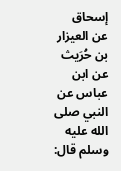إسحاق عن العيزار بن حُرَيث عن ابن عباس عن النبي صلى الله عليه وسلم قال: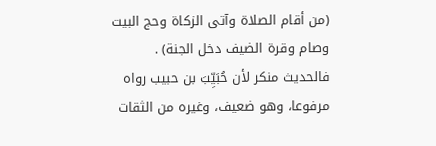(من أقام الصلاة وآتى الزكاة وحج البيت وصام وقرة الضيف دخل الجنة) .
فالحديث منكر لأن حُبَيِّبَ بن حبيب رواه مرفوعا، وهو ضعيف، وغيره من الثقات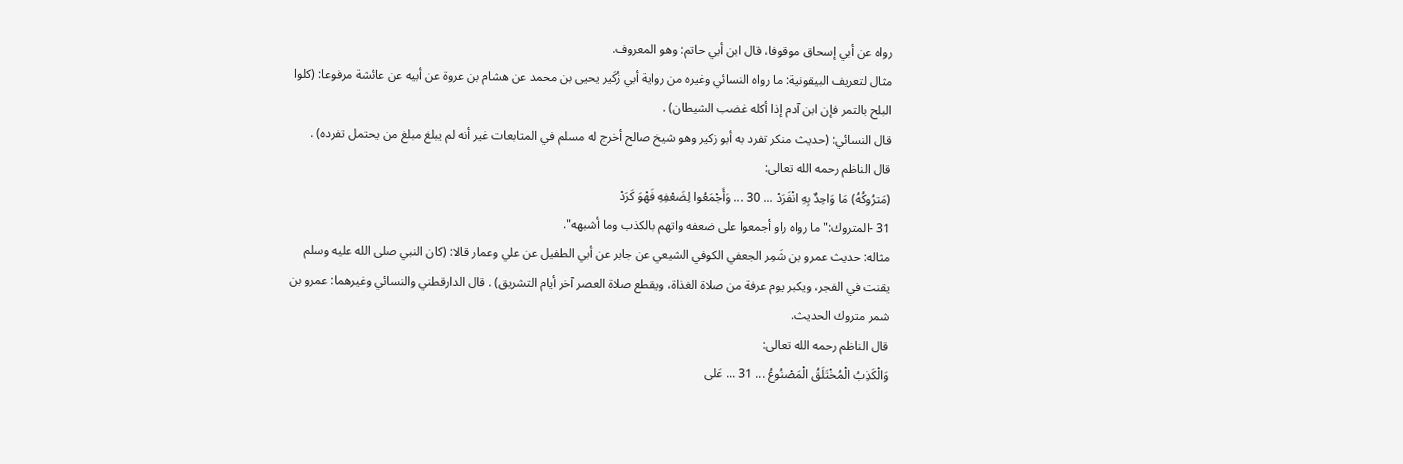رواه عن أبي إسحاق موقوفا، قال ابن أبي حاتم: وهو المعروف.
مثال لتعريف البيقونية: ما رواه النسائي وغيره من رواية أبي زُكَير يحيى بن محمد عن هشام بن عروة عن أبيه عن عائشة مرفوعا: (كلوا البلح بالتمر فإن ابن آدم إذا أكله غضب الشيطان) .
قال النسائي: (حديث منكر تفرد به أبو زكير وهو شيخ صالح أخرج له مسلم في المتابعات غير أنه لم يبلغ مبلغ من يحتمل تفرده) .
قال الناظم رحمه الله تعالى:
(مَترُوكُهُ) مَا وَاحِدٌ بِهِ انْفَرَدْ ... 30 ... وَأَجْمَعُوا لِضَعْفِهِ فَهْوَ كَرَدْ
31 -المتروك:"ما رواه راو أجمعوا على ضعفه واتهم بالكذب وما أشبهه".
مثاله: حديث عمرو بن شَمِر الجعفي الكوفي الشيعي عن جابر عن أبي الطفيل عن علي وعمار قالا: (كان النبي صلى الله عليه وسلم يقنت في الفجر، ويكبر يوم عرفة من صلاة الغذاة، ويقطع صلاة العصر آخر أيام التشريق) . قال الدارقطني والنسائي وغيرهما: عمرو بن شمر متروك الحديث.
قال الناظم رحمه الله تعالى:
وَالْكَذِبُ الْمُخْتَلَقُ الْمَصْنُوعُ ... 31 ... عَلى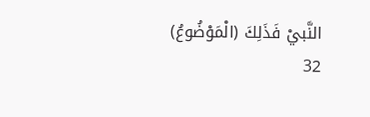النَّبيْ فَذَلِكَ (الْمَوْضُوعُ)
32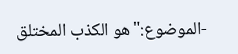-الموضوع:"هو الكذب المختلق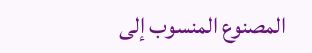المصنوع المنسوب إلى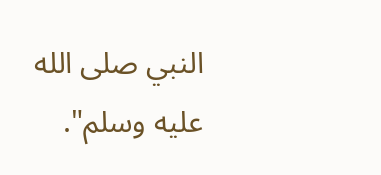النبي صلى الله عليه وسلم".